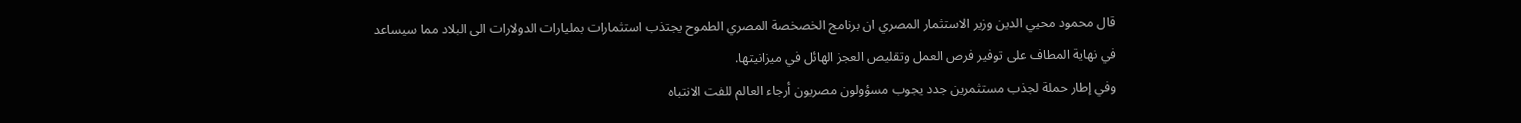قال محمود محيي الدين وزير الاستثمار المصري ان برنامج الخصخصة المصري الطموح يجتذب استثمارات بمليارات الدولارات الى البلاد مما سيساعد في نهاية المطاف على توفير فرص العمل وتقليص العجز الهائل في ميزانيتها.
وفي إطار حملة لجذب مستثمرين جدد يجوب مسؤولون مصريون أرجاء العالم للفت الانتباه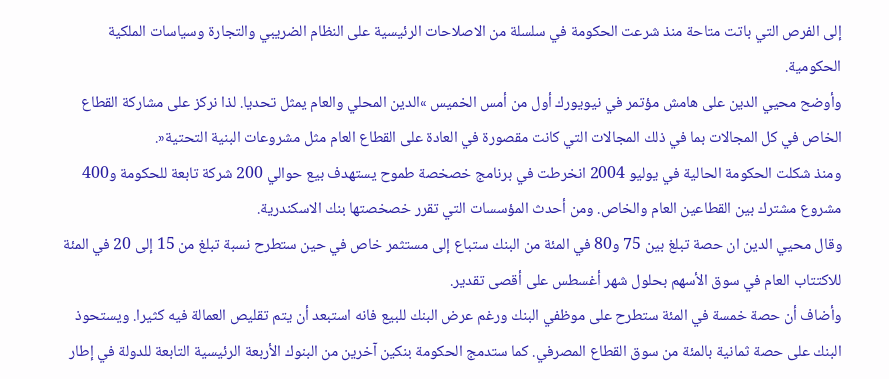إلى الفرص التي باتت متاحة منذ شرعت الحكومة في سلسلة من الاصلاحات الرئيسية على النظام الضريبي والتجارة وسياسات الملكية الحكومية.
وأوضح محيي الدين على هامش مؤتمر في نيويورك أول من أمس الخميس »الدين المحلي والعام يمثل تحديا. لذا نركز على مشاركة القطاع الخاص في كل المجالات بما في ذلك المجالات التي كانت مقصورة في العادة على القطاع العام مثل مشروعات البنية التحتية«.
ومنذ شكلت الحكومة الحالية في يوليو 2004 انخرطت في برنامج خصخصة طموح يستهدف بيع حوالي 200 شركة تابعة للحكومة و400 مشروع مشترك بين القطاعين العام والخاص. ومن أحدث المؤسسات التي تقرر خصخصتها بنك الاسكندرية.
وقال محيي الدين ان حصة تبلغ بين 75 و80 في المئة من البنك ستباع إلى مستثمر خاص في حين ستطرح نسبة تبلغ من 15 إلى 20 في المئة للاكتتاب العام في سوق الأسهم بحلول شهر أغسطس على أقصى تقدير.
وأضاف أن حصة خمسة في المئة ستطرح على موظفي البنك ورغم عرض البنك للبيع فانه استبعد أن يتم تقليص العمالة فيه كثيرا. ويستحوذ البنك على حصة ثمانية بالمئة من سوق القطاع المصرفي. كما ستدمج الحكومة بنكين آخرين من البنوك الأربعة الرئيسية التابعة للدولة في إطار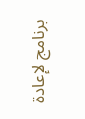برنامج لإعادة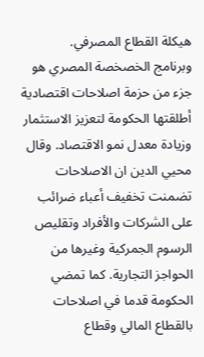هيكلة القطاع المصرفي.
وبرنامج الخصخصة المصري هو جزء من حزمة اصلاحات اقتصادية أطلقتها الحكومة لتعزيز الاستثمار وزيادة معدل نمو الاقتصاد. وقال محيي الدين ان الاصلاحات تضمنت تخفيف أعباء ضرائب على الشركات والأفراد وتقليص الرسوم الجمركية وغيرها من الحواجز التجارية. كما تمضي الحكومة قدما في اصلاحات بالقطاع المالي وقطاع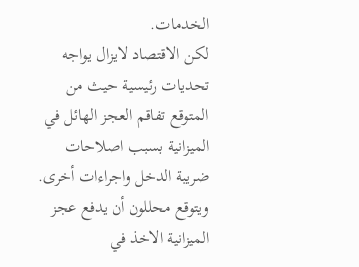الخدمات.
لكن الاقتصاد لايزال يواجه تحديات رئيسية حيث من المتوقع تفاقم العجز الهائل في الميزانية بسبب اصلاحات ضريبة الدخل واجراءات أخرى. ويتوقع محللون أن يدفع عجز الميزانية الاخذ في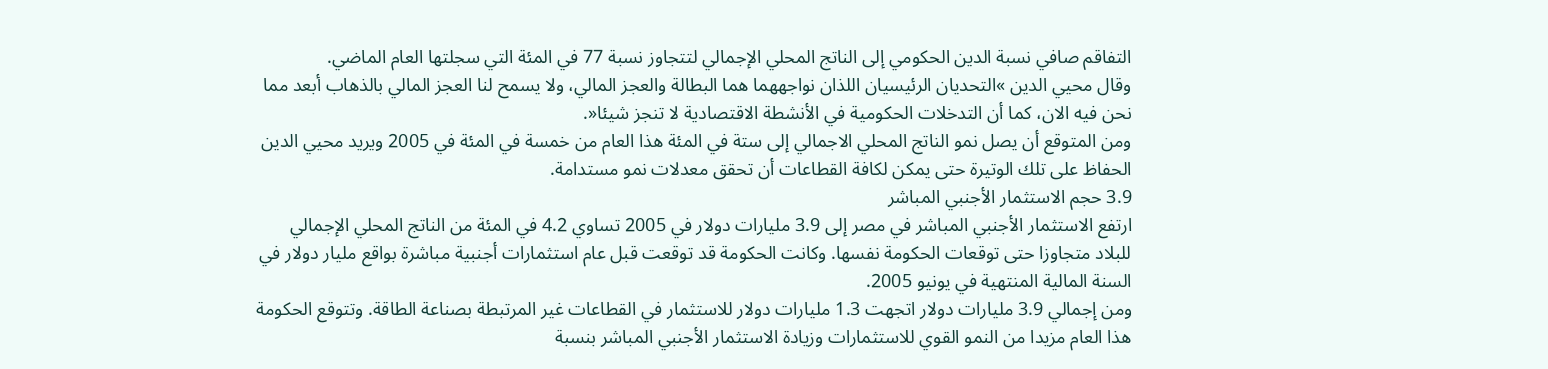التفاقم صافي نسبة الدين الحكومي إلى الناتج المحلي الإجمالي لتتجاوز نسبة 77 في المئة التي سجلتها العام الماضي.
وقال محيي الدين »التحديان الرئيسيان اللذان نواجههما هما البطالة والعجز المالي، ولا يسمح لنا العجز المالي بالذهاب أبعد مما نحن فيه الان، كما أن التدخلات الحكومية في الأنشطة الاقتصادية لا تنجز شيئا«.
ومن المتوقع أن يصل نمو الناتج المحلي الاجمالي إلى ستة في المئة هذا العام من خمسة في المئة في 2005 ويريد محيي الدين الحفاظ على تلك الوتيرة حتى يمكن لكافة القطاعات أن تحقق معدلات نمو مستدامة.
3.9 حجم الاستثمار الأجنبي المباشر
ارتفع الاستثمار الأجنبي المباشر في مصر إلى 3.9 مليارات دولار في 2005 تساوي 4.2 في المئة من الناتج المحلي الإجمالي للبلاد متجاوزا حتى توقعات الحكومة نفسها. وكانت الحكومة قد توقعت قبل عام استثمارات أجنبية مباشرة بواقع مليار دولار في السنة المالية المنتهية في يونيو 2005.
ومن إجمالي 3.9 مليارات دولار اتجهت 1.3 مليارات دولار للاستثمار في القطاعات غير المرتبطة بصناعة الطاقة. وتتوقع الحكومة هذا العام مزيدا من النمو القوي للاستثمارات وزيادة الاستثمار الأجنبي المباشر بنسبة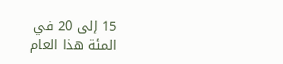15 إلى 20 في المئة هذا العام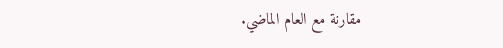مقارنة مع العام الماضي.